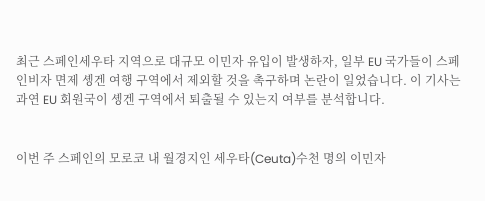최근 스페인세우타 지역으로 대규모 이민자 유입이 발생하자, 일부 EU 국가들이 스페인비자 면제 솅겐 여행 구역에서 제외할 것을 촉구하며 논란이 일었습니다. 이 기사는 과연 EU 회원국이 솅겐 구역에서 퇴출될 수 있는지 여부를 분석합니다.


이번 주 스페인의 모로코 내 월경지인 세우타(Ceuta)수천 명의 이민자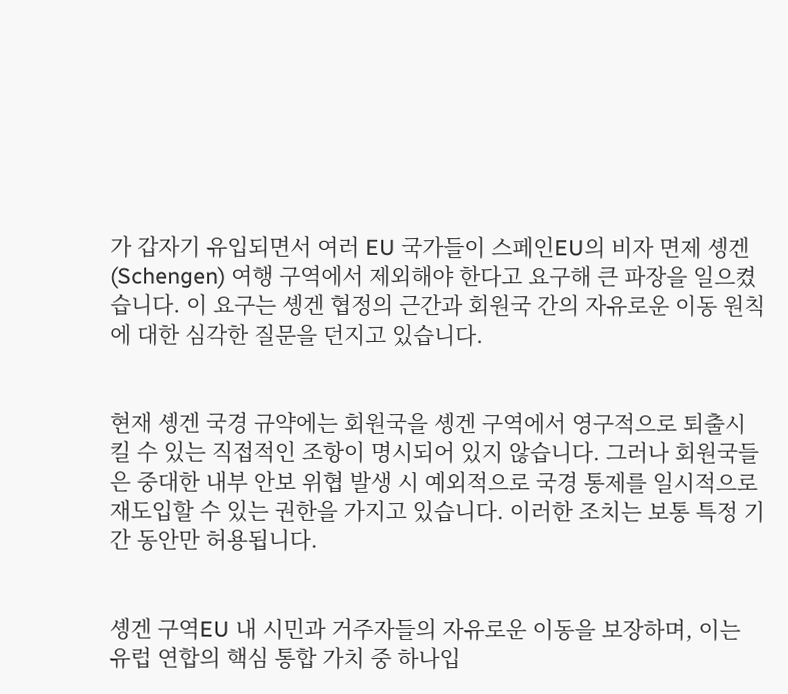가 갑자기 유입되면서 여러 EU 국가들이 스페인EU의 비자 면제 솅겐(Schengen) 여행 구역에서 제외해야 한다고 요구해 큰 파장을 일으켰습니다. 이 요구는 솅겐 협정의 근간과 회원국 간의 자유로운 이동 원칙에 대한 심각한 질문을 던지고 있습니다.


현재 솅겐 국경 규약에는 회원국을 솅겐 구역에서 영구적으로 퇴출시킬 수 있는 직접적인 조항이 명시되어 있지 않습니다. 그러나 회원국들은 중대한 내부 안보 위협 발생 시 예외적으로 국경 통제를 일시적으로 재도입할 수 있는 권한을 가지고 있습니다. 이러한 조치는 보통 특정 기간 동안만 허용됩니다.


솅겐 구역EU 내 시민과 거주자들의 자유로운 이동을 보장하며, 이는 유럽 연합의 핵심 통합 가치 중 하나입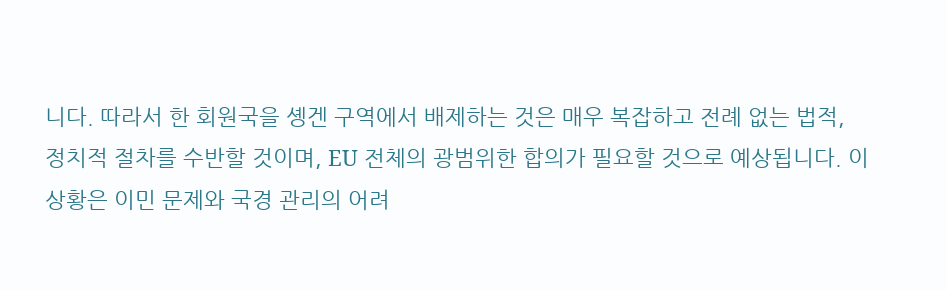니다. 따라서 한 회원국을 솅겐 구역에서 배제하는 것은 매우 복잡하고 전례 없는 법적, 정치적 절차를 수반할 것이며, EU 전체의 광범위한 합의가 필요할 것으로 예상됩니다. 이 상황은 이민 문제와 국경 관리의 어려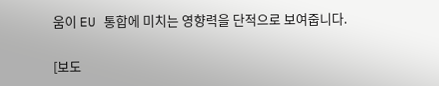움이 EU 통합에 미치는 영향력을 단적으로 보여줍니다.

[보도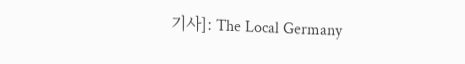기사]: The Local Germany